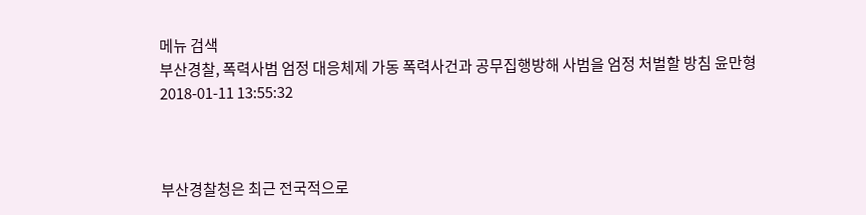메뉴 검색
부산경찰, 폭력사범 엄정 대응체제 가동 폭력사건과 공무집행방해 사범을 엄정 처벌할 방침 윤만형 2018-01-11 13:55:32



부산경찰청은 최근 전국적으로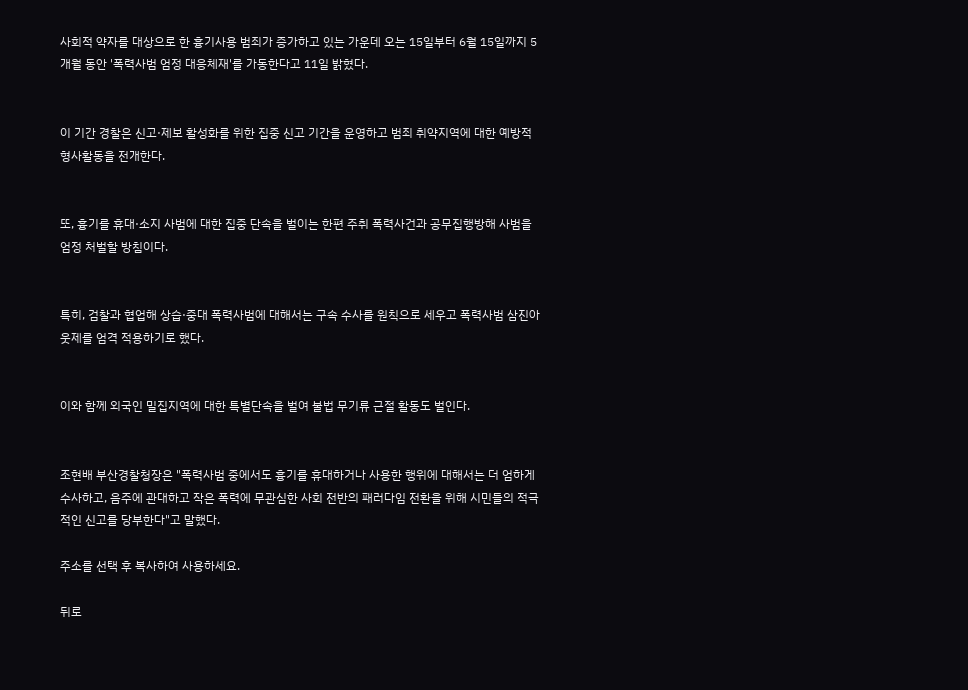사회적 약자를 대상으로 한 흉기사용 범죄가 증가하고 있는 가운데 오는 15일부터 6월 15일까지 5개월 동안 '폭력사범 엄정 대응체재'를 가동한다고 11일 밝혔다.


이 기간 경찰은 신고·제보 활성화를 위한 집중 신고 기간을 운영하고 범죄 취약지역에 대한 예방적 형사활동을 전개한다.


또, 흉기를 휴대·소지 사범에 대한 집중 단속을 벌이는 한편 주취 폭력사건과 공무집행방해 사범을 엄정 처벌할 방침이다.


특히, 검찰과 협업해 상습·중대 폭력사범에 대해서는 구속 수사를 원칙으로 세우고 폭력사범 삼진아웃제를 엄격 적용하기로 했다.


이와 함께 외국인 밀집지역에 대한 특별단속을 벌여 불법 무기류 근절 활동도 벌인다.


조현배 부산경찰청장은 "폭력사범 중에서도 흉기를 휴대하거나 사용한 행위에 대해서는 더 엄하게 수사하고, 음주에 관대하고 작은 폭력에 무관심한 사회 전반의 패러다임 전환을 위해 시민들의 적극적인 신고를 당부한다"고 말했다.

주소를 선택 후 복사하여 사용하세요.

뒤로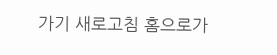가기 새로고침 홈으로가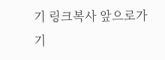기 링크복사 앞으로가기